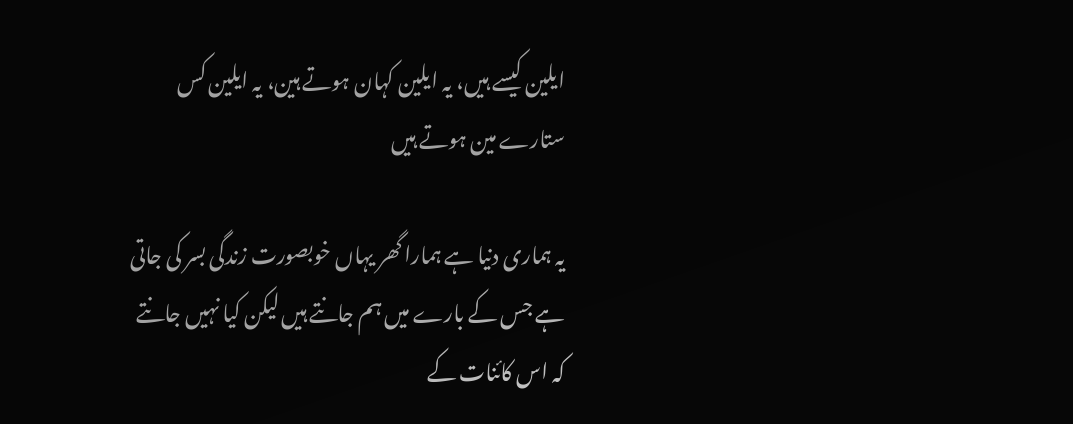ایلین کیسے ہیں، یہ ایلین کہان ہوتے ہین، یہ ایلین کس ستارے مین ہوتے ہیں

یہ ہماری دنیا ہے ہمارا گھر یہاں خوبصورت زندگی بسر کی جاتی ہے جس کے بارے میں ہم جانتے ہیں لیکن کیا نہیں جانتے کہ اس کائنات کے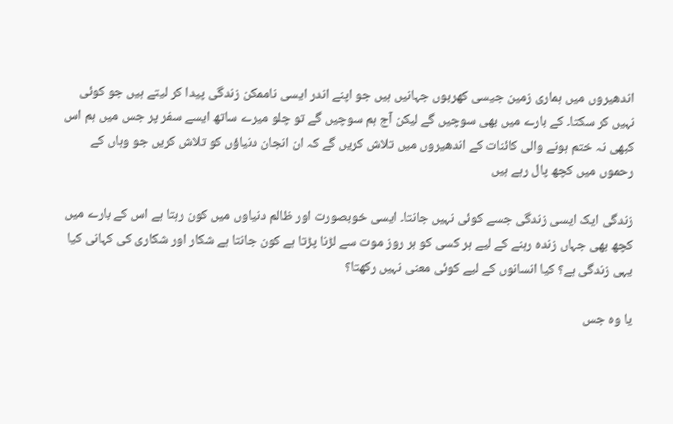اندھیروں میں ہماری زمین جیسی کھربوں جہانیں ہیں جو اپنے اندر ایسی ناممکن زندگی پیدا کر لیتے ہیں جو کوئی نہیں کر سکتا۔ کے بارے میں بھی سوچیں گے لیکن آج ہم سوچیں گے تو چلو میرے ساتھ ایسے سفر پر جس میں ہم اس کبھی نہ ختم ہونے والی کائنات کے اندھیروں میں تلاش کریں گے کہ ان انجان دنیاؤں کو تلاش کریں جو وہاں کے رحموں میں کچھ پال رہے ہیں

زندگی ایک ایسی زندگی جسے کوئی نہیں جانتا۔ ایسی خوبصورت اور ظالم دنیاوں میں کون رہتا ہے اس کے بارے میں کچھ بھی جہاں زندہ رہنے کے لیے ہر کسی کو ہر روز موت سے لڑنا پڑتا ہے کون جانتا ہے شکار اور شکاری کی کہانی کیا یہی زندگی ہے؟ کیا انسانوں کے لیے کوئی معنی نہیں رکھتا؟

یا وہ جس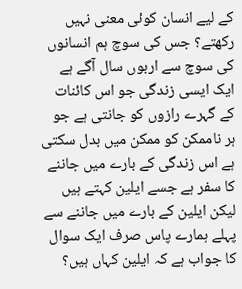کے لیے انسان کوئی معنی نہیں رکھتے؟ جس کی سوچ ہم انسانوں کی سوچ سے اربوں سال آگے ہے ایک ایسی زندگی جو اس کائنات کے گہرے رازوں کو جانتی ہے جو ہر ناممکن کو ممکن میں بدل سکتی ہے اس زندگی کے بارے میں جاننے کا سفر ہے جسے ایلین کہتے ہیں لیکن ایلین کے بارے میں جاننے سے پہلے ہمارے پاس صرف ایک سوال کا جواب ہے کہ ایلین کہاں ہیں؟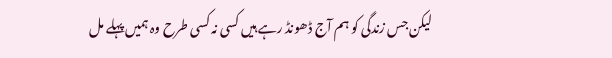لیکن جس زندگی کو ہم آج ڈھونڈ رہے ہیں کسی نہ کسی طرح وہ ہمیں پہلے مل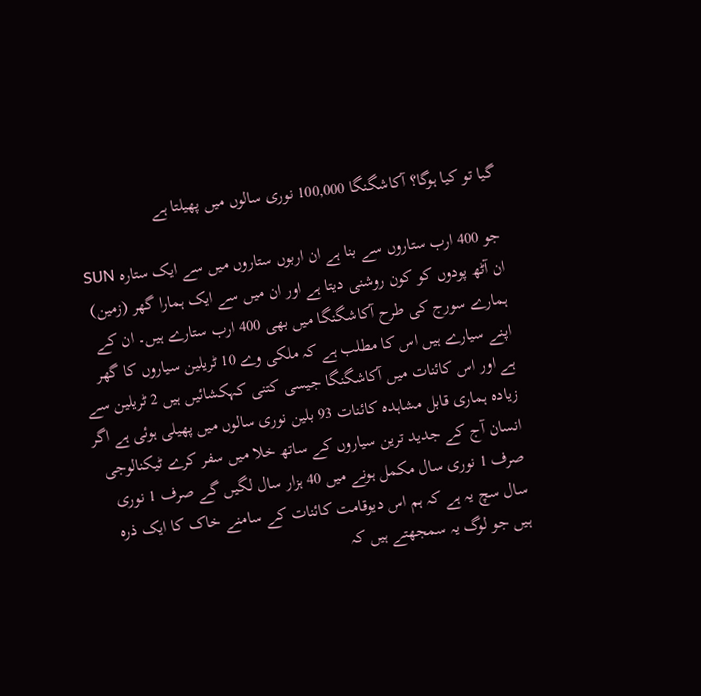گیا تو کیا ہوگا؟ آکاشگنگا 100,000 نوری سالوں میں پھیلتا ہے

جو 400 ارب ستاروں سے بنا ہے ان اربوں ستاروں میں سے ایک ستارہ SUN ان آٹھ پودوں کو کون روشنی دیتا ہے اور ان میں سے ایک ہمارا گھر (زمین) ہمارے سورج کی طرح آکاشگنگا میں بھی 400 ارب ستارے ہیں۔ ان کے اپنے سیارے ہیں اس کا مطلب ہے کہ ملکی وے 10 ٹریلین سیاروں کا گھر ہے اور اس کائنات میں آکاشگنگا جیسی کتنی کہکشائیں ہیں 2 ٹریلین سے زیادہ ہماری قابل مشاہدہ کائنات 93 بلین نوری سالوں میں پھیلی ہوئی ہے اگر انسان آج کے جدید ترین سیاروں کے ساتھ خلا میں سفر کرے ٹیکنالوجی صرف 1 نوری سال مکمل ہونے میں 40 ہزار سال لگیں گے صرف 1 نوری سال سچ یہ ہے کہ ہم اس دیوقامت کائنات کے سامنے خاک کا ایک ذرہ ہیں جو لوگ یہ سمجھتے ہیں کہ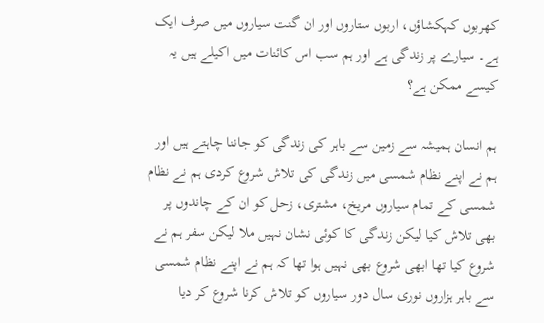کھربوں کہکشاؤں، اربوں ستاروں اور ان گنت سیاروں میں صرف ایک ہے۔ سیارے پر زندگی ہے اور ہم سب اس کائنات میں اکیلے ہیں یہ کیسے ممکن ہے؟

ہم انسان ہمیشہ سے زمین سے باہر کی زندگی کو جاننا چاہتے ہیں اور ہم نے اپنے نظام شمسی میں زندگی کی تلاش شروع کردی ہم نے نظام شمسی کے تمام سیاروں مریخ، مشتری، زحل کو ان کے چاندوں پر بھی تلاش کیا لیکن زندگی کا کوئی نشان نہیں ملا لیکن سفر ہم نے شروع کیا تھا ابھی شروع بھی نہیں ہوا تھا کہ ہم نے اپنے نظام شمسی سے باہر ہزاروں نوری سال دور سیاروں کو تلاش کرنا شروع کر دیا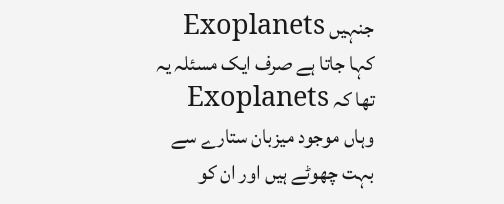جنہیں Exoplanets کہا جاتا ہے صرف ایک مسئلہ یہ تھا کہ Exoplanets وہاں موجود میزبان ستارے سے بہت چھوٹے ہیں اور ان کو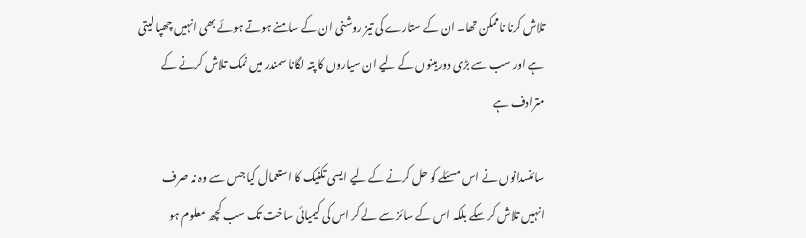تلاش کرنا ناممکن تھا۔ ان کے ستارے کی تیز روشنی ان کے سامنے ہوتے ہوئے بھی انہیں چھپا لیتی ہے اور سب سے بڑی دوربینوں کے لیے ان سیاروں کا پتہ لگانا سمندر میں نمک تلاش کرنے کے مترادف ہے

سائنسدانوں نے اس مسئلے کو حل کرنے کے لیے ایسی تکنیک کا استعمال کیا جس سے وہ نہ صرف انہیں تلاش کر سکے بلکہ اس کے سائز سے لے کر اس کی کیمیائی ساخت تک سب کچھ معلوم ہو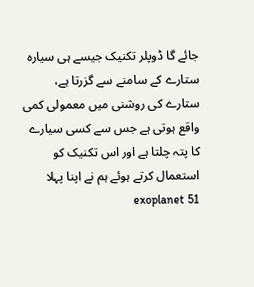جائے گا ڈوپلر تکنیک جیسے ہی سیارہ ستارے کے سامنے سے گزرتا ہے، ستارے کی روشنی میں معمولی کمی واقع ہوتی ہے جس سے کسی سیارے کا پتہ چلتا ہے اور اس تکنیک کو استعمال کرتے ہوئے ہم نے اپنا پہلا exoplanet 51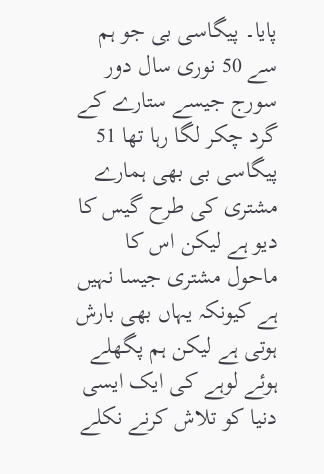پایا۔ پیگاسی بی جو ہم سے 50 نوری سال دور سورج جیسے ستارے کے گرد چکر لگا رہا تھا 51 پیگاسی بی بھی ہمارے مشتری کی طرح گیس کا دیو ہے لیکن اس کا ماحول مشتری جیسا نہیں ہے کیونکہ یہاں بھی بارش ہوتی ہے لیکن ہم پگھلے ہوئے لوہے کی ایک ایسی دنیا کو تلاش کرنے نکلے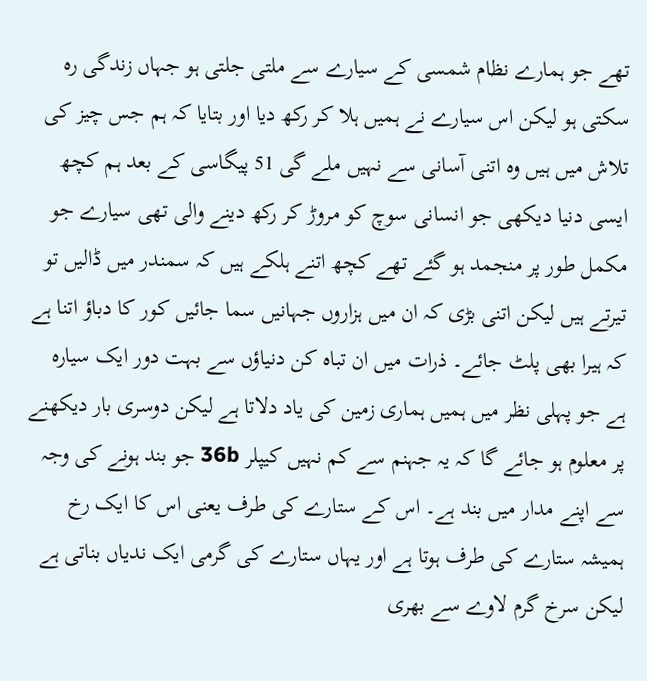تھے جو ہمارے نظام شمسی کے سیارے سے ملتی جلتی ہو جہاں زندگی رہ سکتی ہو لیکن اس سیارے نے ہمیں ہلا کر رکھ دیا اور بتایا کہ ہم جس چیز کی تلاش میں ہیں وہ اتنی آسانی سے نہیں ملے گی 51 پیگاسی کے بعد ہم کچھ ایسی دنیا دیکھی جو انسانی سوچ کو مروڑ کر رکھ دینے والی تھی سیارے جو مکمل طور پر منجمد ہو گئے تھے کچھ اتنے ہلکے ہیں کہ سمندر میں ڈالیں تو تیرتے ہیں لیکن اتنی بڑی کہ ان میں ہزاروں جہانیں سما جائیں کور کا دباؤ اتنا ہے کہ ہیرا بھی پلٹ جائے۔ ذرات میں ان تباہ کن دنیاؤں سے بہت دور ایک سیارہ ہے جو پہلی نظر میں ہمیں ہماری زمین کی یاد دلاتا ہے لیکن دوسری بار دیکھنے پر معلوم ہو جائے گا کہ یہ جہنم سے کم نہیں کیپلر 36b جو بند ہونے کی وجہ سے اپنے مدار میں بند ہے۔ اس کے ستارے کی طرف یعنی اس کا ایک رخ ہمیشہ ستارے کی طرف ہوتا ہے اور یہاں ستارے کی گرمی ایک ندیاں بناتی ہے لیکن سرخ گرم لاوے سے بھری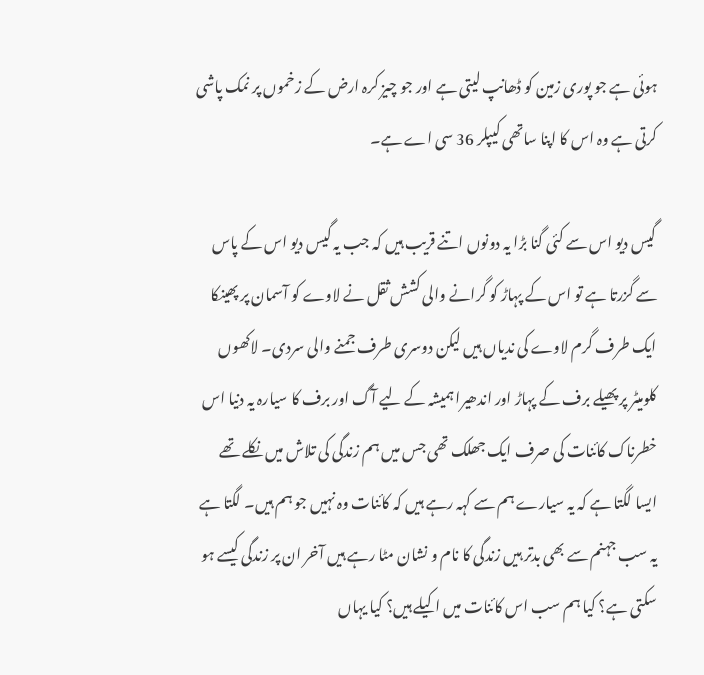ہوئی ہے جو پوری زمین کو ڈھانپ لیتی ہے اور جو چیز کرہ ارض کے زخموں پر نمک پاشی کرتی ہے وہ اس کا اپنا ساتھی کیپلر 36 سی اے ہے۔

گیس دیو اس سے کئی گنا بڑا یہ دونوں اتنے قریب ہیں کہ جب یہ گیس دیو اس کے پاس سے گزرتا ہے تو اس کے پہاڑ کو گرانے والی کشش ثقل نے لاوے کو آسمان پر پھینکا ایک طرف گرم لاوے کی ندیاں ہیں لیکن دوسری طرف جمنے والی سردی۔ لاکھوں کلومیٹر پر پھیلے برف کے پہاڑ اور اندھیرا ہمیشہ کے لیے آگ اور برف کا سیارہ یہ دنیا اس خطرناک کائنات کی صرف ایک جھلک تھی جس میں ہم زندگی کی تلاش میں نکلے تھے ایسا لگتا ہے کہ یہ سیارے ہم سے کہہ رہے ہیں کہ کائنات وہ نہیں جو ہم ہیں۔ لگتا ہے یہ سب جہنم سے بھی بدتر ہیں زندگی کا نام و نشان مٹا رہے ہیں آخر ان پر زندگی کیسے ہو سکتی ہے؟ کیا ہم سب اس کائنات میں اکیلے ہیں؟ کیا یہاں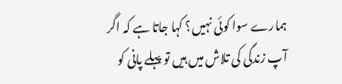ہمارے سوا کوئی نہیں؟ کہا جاتا ہے کہ اگر آپ زندگی کی تلاش میں ہیں تو پہلے پانی کو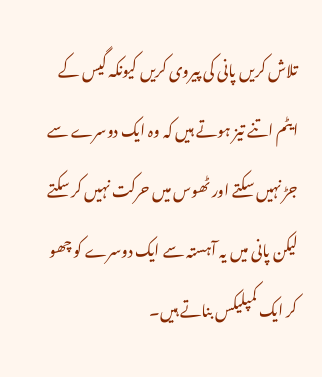تلاش کریں پانی کی پیروی کریں کیونکہ گیس کے ایٹم اتنے تیز ہوتے ہیں کہ وہ ایک دوسرے سے جڑ نہیں سکتے اور ٹھوس میں حرکت نہیں کر سکتے لیکن پانی میں یہ آہستہ سے ایک دوسرے کو چھو کر ایک کمپلیکس بناتے ہیں۔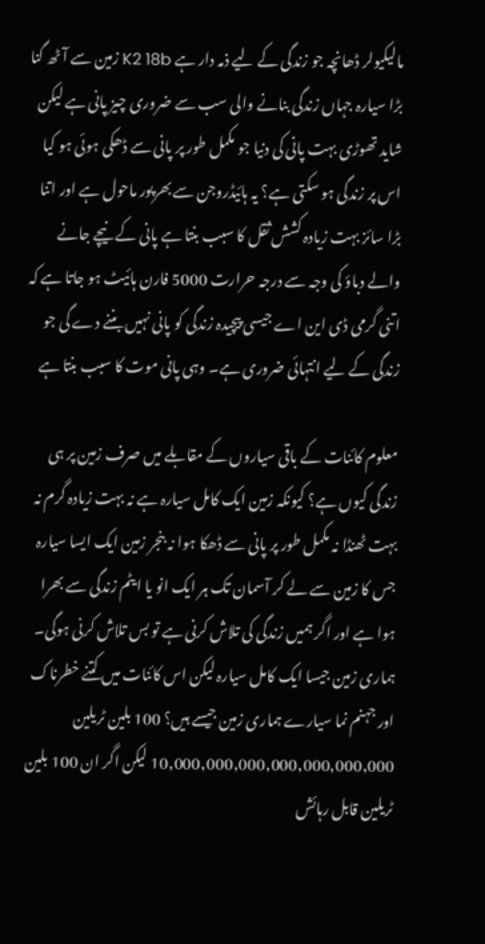مالیکیولر ڈھانچہ جو زندگی کے لیے ذمہ دار ہے K2 18b زمین سے آٹھ گنا بڑا سیارہ جہاں زندگی بنانے والی سب سے ضروری چیز پانی ہے لیکن شاید تھوڑی بہت پانی کی دنیا جو مکمل طور پر پانی سے ڈھکی ہوئی ہو کیا اس پر زندگی ہو سکتی ہے؟ یہ ہائیڈروجن سے بھرپور ماحول ہے اور اتنا بڑا سائز بہت زیادہ کشش ثقل کا سبب بنتا ہے پانی کے نیچے جانے والے دباؤ کی وجہ سے درجہ حرارت 5000 فارن ہائیٹ ہو جاتا ہے کہ اتنی گرمی ڈی این اے جیسی پیچیدہ زندگی کو پانی نہیں بننے دے گی جو زندگی کے لیے انتہائی ضروری ہے۔ وہی پانی موت کا سبب بنتا ہے

معلوم کائنات کے باقی سیاروں کے مقابلے میں صرف زمین پر ہی زندگی کیوں ہے؟ کیونکہ زمین ایک کامل سیارہ ہے نہ بہت زیادہ گرم نہ بہت ٹھنڈا نہ مکمل طور پر پانی سے ڈھکا ہوا نہ بنجر زمین ایک ایسا سیارہ جس کا زمین سے لے کر آسمان تک ہر ایک انو یا ایٹم زندگی سے بھرا ہوا ہے اور اگر ہمیں زندگی کی تلاش کرنی ہے تو بس تلاش کرنی ہوگی۔ ہماری زمین جیسا ایک کامل سیارہ لیکن اس کائنات میں کتنے خطرناک اور جہنم نما سیارے ہماری زمین جیسے ہیں؟ 100 بلین ٹریلین 10,000,000,000,000,000,000,000 لیکن اگر ان 100 بلین ٹریلین قابل رہائش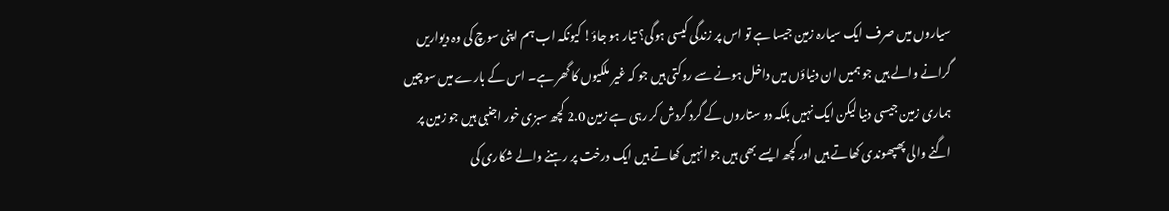سیاروں میں صرف ایک سیارہ زمین جیسا ہے تو اس پر زندگی کیسی ہوگی؟ تیار ہو جاؤ! کیونکہ اب ہم اپنی سوچ کی وہ دیواریں گرانے والے ہیں جو ہمیں ان دنیاؤں میں داخل ہونے سے روکتی ہیں جو کہ غیر ملکیوں کا گھر ہے۔ اس کے بارے میں سوچیں ہماری زمین جیسی دنیا لیکن ایک نہیں بلکہ دو ستاروں کے گرد گردش کر رہی ہے زمین 2.0 کچھ سبزی خور اجنبی ہیں جو زمین پر اگنے والی پھپھوندی کھاتے ہیں اور کچھ ایسے بھی ہیں جو انہیں کھاتے ہیں ایک درخت پر رہنے والے شکاری کی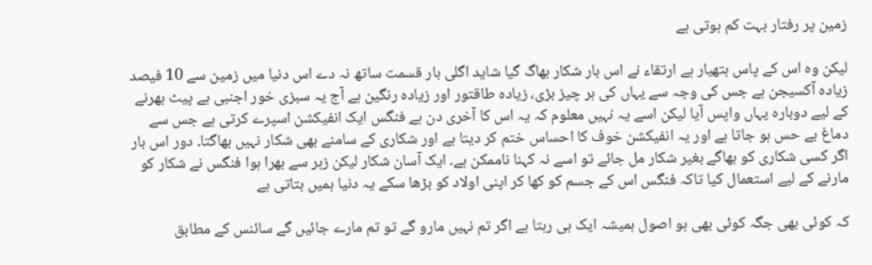زمین پر رفتار بہت کم ہوتی ہے

لیکن وہ اس کے پاس ہتھیار ہے ارتقاء نے اس بار شکار بھاگ گیا شاید اگلی بار قسمت ساتھ نہ دے اس دنیا میں زمین سے 10 فیصد زیادہ آکسیجن ہے جس کی وجہ سے یہاں کی ہر چیز بڑی، زیادہ طاقتور اور زیادہ رنگین ہے آج یہ سبزی خور اجنبی ہے پیٹ بھرنے کے لیے دوبارہ یہاں واپس آیا لیکن اسے یہ نہیں معلوم کہ یہ اس کا آخری دن ہے فنگس ایک انفیکشن اسپرے کرتی ہے جس سے دماغ بے حس ہو جاتا ہے اور یہ انفیکشن خوف کا احساس ختم کر دیتا ہے اور شکاری کے سامنے بھی شکار نہیں بھاگتا۔ دور اس بار اگر کسی شکاری کو بھاگے بغیر شکار مل جائے تو اسے نہ کہنا ناممکن ہے۔ ایک آسان شکار لیکن زہر سے بھرا ہوا فنگس نے شکار کو مارنے کے لیے استعمال کیا تاکہ فنگس اس کے جسم کو کھا کر اپنی اولاد کو بڑھا سکے یہ دنیا ہمیں بتاتی ہے

کہ کوئی بھی جگہ کوئی بھی ہو اصول ہمیشہ ایک ہی رہتا ہے اگر تم نہیں مارو گے تو تم مارے جائیں گے سائنس کے مطابق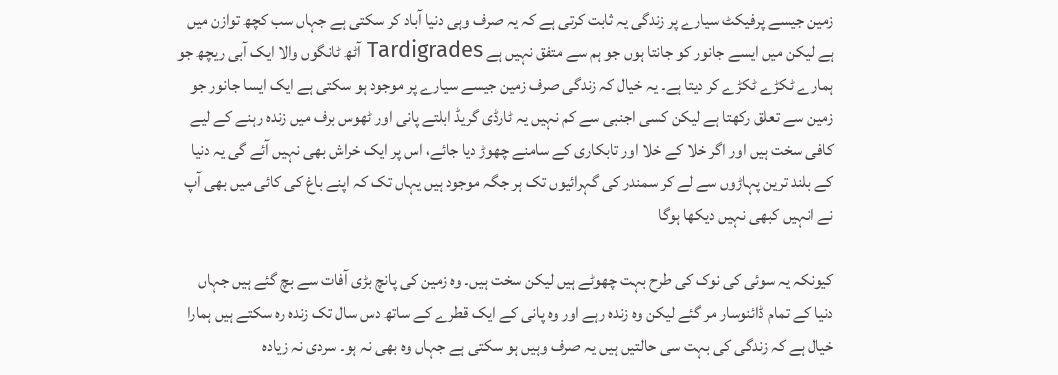زمین جیسے پرفیکٹ سیارے پر زندگی یہ ثابت کرتی ہے کہ یہ صرف وہی دنیا آباد کر سکتی ہے جہاں سب کچھ توازن میں ہے لیکن میں ایسے جانور کو جانتا ہوں جو ہم سے متفق نہیں ہے Tardigrades آٹھ ٹانگوں والا ایک آبی ریچھ جو ہمارے ٹکڑے ٹکڑے کر دیتا ہے۔ یہ خیال کہ زندگی صرف زمین جیسے سیارے پر موجود ہو سکتی ہے ایک ایسا جانور جو زمین سے تعلق رکھتا ہے لیکن کسی اجنبی سے کم نہیں یہ ٹارڈی گریڈ ابلتے پانی اور ٹھوس برف میں زندہ رہنے کے لیے کافی سخت ہیں اور اگر خلا کے خلا اور تابکاری کے سامنے چھوڑ دیا جائے، اس پر ایک خراش بھی نہیں آئے گی یہ دنیا کے بلند ترین پہاڑوں سے لے کر سمندر کی گہرائیوں تک ہر جگہ موجود ہیں یہاں تک کہ اپنے باغ کی کائی میں بھی آپ نے انہیں کبھی نہیں دیکھا ہوگا

کیونکہ یہ سوئی کی نوک کی طرح بہت چھوٹے ہیں لیکن سخت ہیں۔ وہ زمین کی پانچ بڑی آفات سے بچ گئے ہیں جہاں دنیا کے تمام ڈائنوسار مر گئے لیکن وہ زندہ رہے اور وہ پانی کے ایک قطرے کے ساتھ دس سال تک زندہ رہ سکتے ہیں ہمارا خیال ہے کہ زندگی کی بہت سی حالتیں ہیں یہ صرف وہیں ہو سکتی ہے جہاں وہ بھی نہ ہو۔ سردی نہ زیادہ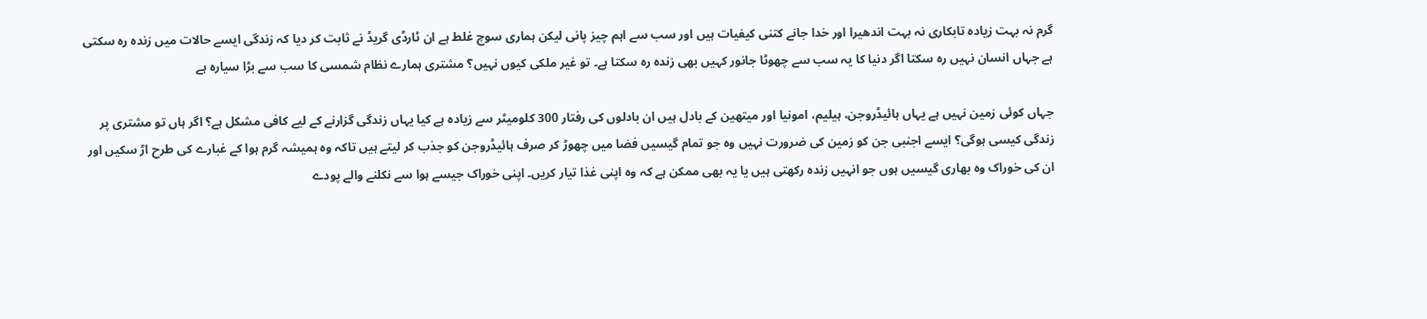گرم نہ بہت زیادہ تابکاری نہ بہت اندھیرا اور خدا جانے کتنی کیفیات ہیں اور سب سے اہم چیز پانی لیکن ہماری سوچ غلط ہے ان ٹارڈی گریڈ نے ثابت کر دیا کہ زندگی ایسے حالات میں زندہ رہ سکتی ہے جہاں انسان نہیں رہ سکتا اگر دنیا کا یہ سب سے چھوٹا جانور کہیں بھی زندہ رہ سکتا ہے۔ تو غیر ملکی کیوں نہیں؟ مشتری ہمارے نظام شمسی کا سب سے بڑا سیارہ ہے

جہاں کوئی زمین نہیں ہے یہاں ہائیڈروجن، ہیلیم، امونیا اور میتھین کے بادل ہیں ان بادلوں کی رفتار 300 کلومیٹر سے زیادہ ہے کیا یہاں زندگی گزارنے کے لیے کافی مشکل ہے؟ اگر ہاں تو مشتری پر زندگی کیسی ہوگی؟ ایسے اجنبی جن کو زمین کی ضرورت نہیں وہ جو تمام گیسیں فضا میں چھوڑ کر صرف ہائیڈروجن کو جذب کر لیتے ہیں تاکہ وہ ہمیشہ گرم ہوا کے غبارے کی طرح اڑ سکیں اور ان کی خوراک وہ بھاری گیسیں ہوں جو انہیں زندہ رکھتی ہیں یا یہ بھی ممکن ہے کہ وہ اپنی غذا تیار کریں۔ اپنی خوراک جیسے ہوا سے نکلنے والے پودے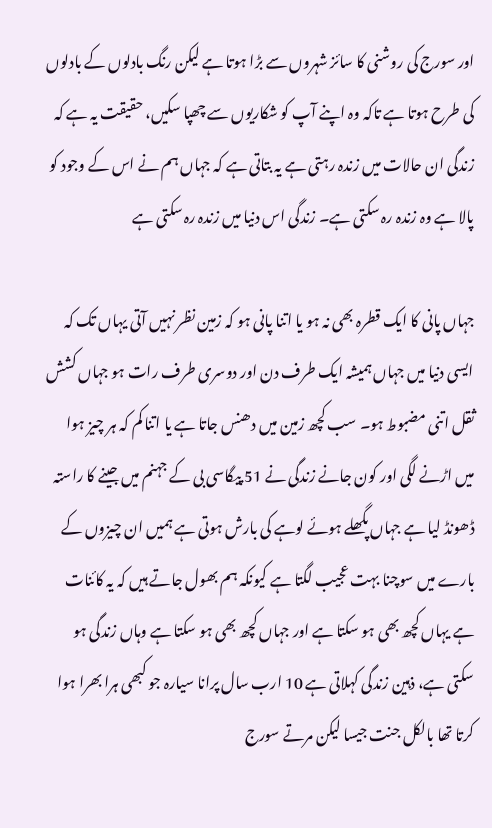اور سورج کی روشنی کا سائز شہروں سے بڑا ہوتا ہے لیکن رنگ بادلوں کے بادلوں کی طرح ہوتا ہے تاکہ وہ اپنے آپ کو شکاریوں سے چھپا سکیں، حقیقت یہ ہے کہ زندگی ان حالات میں زندہ رہتی ہے یہ بتاتی ہے کہ جہاں ہم نے اس کے وجود کو پالا ہے وہ زندہ رہ سکتی ہے۔ زندگی اس دنیا میں زندہ رہ سکتی ہے

جہاں پانی کا ایک قطرہ بھی نہ ہو یا اتنا پانی ہو کہ زمین نظر نہیں آتی یہاں تک کہ ایسی دنیا میں جہاں ہمیشہ ایک طرف دن اور دوسری طرف رات ہو جہاں کشش ثقل اتنی مضبوط ہو۔ سب کچھ زمین میں دھنس جاتا ہے یا اتنا کم کہ ہر چیز ہوا میں اڑنے لگی اور کون جانے زندگی نے 51 پیگاسی بی کے جہنم میں جینے کا راستہ ڈھونڈ لیا ہے جہاں پگھلے ہوئے لوہے کی بارش ہوتی ہے ہمیں ان چیزوں کے بارے میں سوچنا بہت عجیب لگتا ہے کیونکہ ہم بھول جاتے ہیں کہ یہ کائنات ہے یہاں کچھ بھی ہو سکتا ہے اور جہاں کچھ بھی ہو سکتا ہے وہاں زندگی ہو سکتی ہے، ذہین زندگی کہلاتی ہے 10 ارب سال پرانا سیارہ جو کبھی ہرا بھرا ہوا کرتا تھا بالکل جنت جیسا لیکن مرتے سورج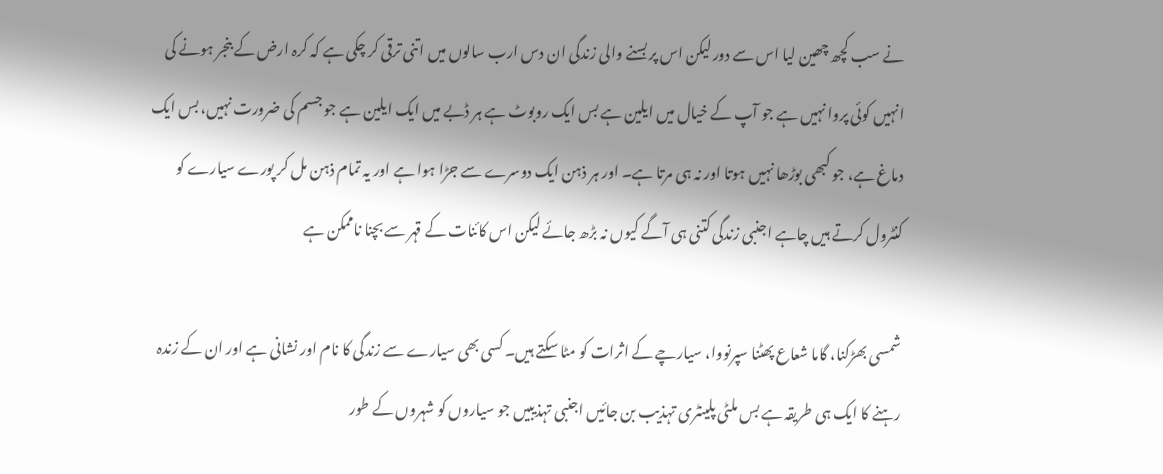نے سب کچھ چھین لیا اس سے دور لیکن اس پر بسنے والی زندگی ان دس ارب سالوں میں اتنی ترقی کر چکی ہے کہ کرہ ارض کے بنجر ہونے کی انہیں کوئی پروا نہیں ہے جو آپ کے خیال میں ایلین ہے بس ایک روبوٹ ہے ہر ڈبے میں ایک ایلین ہے جو جسم کی ضرورت نہیں، بس ایک دماغ ہے، جو کبھی بوڑھا نہیں ہوتا اور نہ ہی مرتا ہے۔ اور ہر ذہن ایک دوسرے سے جڑا ہوا ہے اور یہ تمام ذہن مل کر پورے سیارے کو کنٹرول کرتے ہیں چاہے اجنبی زندگی کتنی ہی آگے کیوں نہ بڑھ جائے لیکن اس کائنات کے قہر سے بچنا ناممکن ہے

شمسی بھڑکنا، گاما شعاع پھٹنا سپرنووا، سیارچے کے اثرات کو مٹا سکتے ہیں۔ کسی بھی سیارے سے زندگی کا نام اور نشانی ہے اور ان کے زندہ رہنے کا ایک ہی طریقہ ہے بس ملٹی پلینٹری تہذیب بن جائیں اجنبی تہذیبیں جو سیاروں کو شہروں کے طور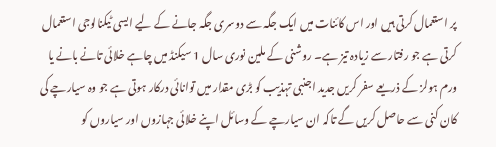پر استعمال کرتی ہیں اور اس کائنات میں ایک جگہ سے دوسری جگہ جانے کے لیے ایسی ٹیکنالوجی استعمال کرتی ہے جو رفتار سے زیادہ تیز ہے۔ روشنی کے ملین نوری سال 1 سیکنڈ میں چاہے خلائی تانے بانے یا ورم ہولز کے ذریعے سفر کریں جدید اجنبی تہذیب کو بڑی مقدار میں توانائی درکار ہوتی ہے جو وہ سیارچے کی کان کنی سے حاصل کریں گے تاکہ ان سیارچے کے وسائل اپنے خلائی جہازوں اور سیاروں کو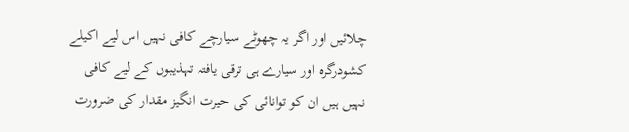چلائیں اور اگر یہ چھوٹے سیارچے کافی نہیں اس لیے اکیلے کشودرگرہ اور سیارے ہی ترقی یافتہ تہذیبوں کے لیے کافی نہیں ہیں ان کو توانائی کی حیرت انگیز مقدار کی ضرورت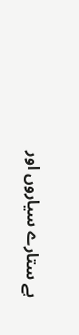ہے ستارے سیاروں اور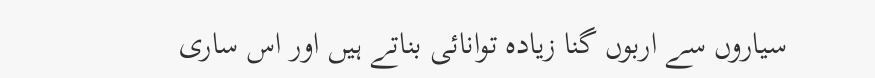سیاروں سے اربوں گنا زیادہ توانائی بناتے ہیں اور اس ساری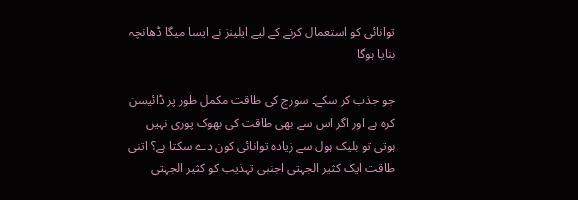توانائی کو استعمال کرنے کے لیے ایلینز نے ایسا میگا ڈھانچہ بنایا ہوگا

جو جذب کر سکے۔ سورج کی طاقت مکمل طور پر ڈائیسن کرہ ہے اور اگر اس سے بھی طاقت کی بھوک پوری نہیں ہوتی تو بلیک ہول سے زیادہ توانائی کون دے سکتا ہے؟ اتنی طاقت ایک کثیر الجہتی اجنبی تہذیب کو کثیر الجہتی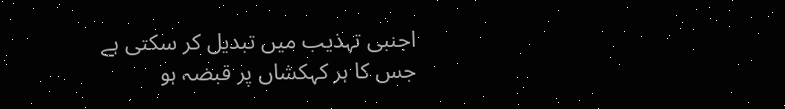اجنبی تہذیب میں تبدیل کر سکتی ہے جس کا ہر کہکشاں پر قبضہ ہو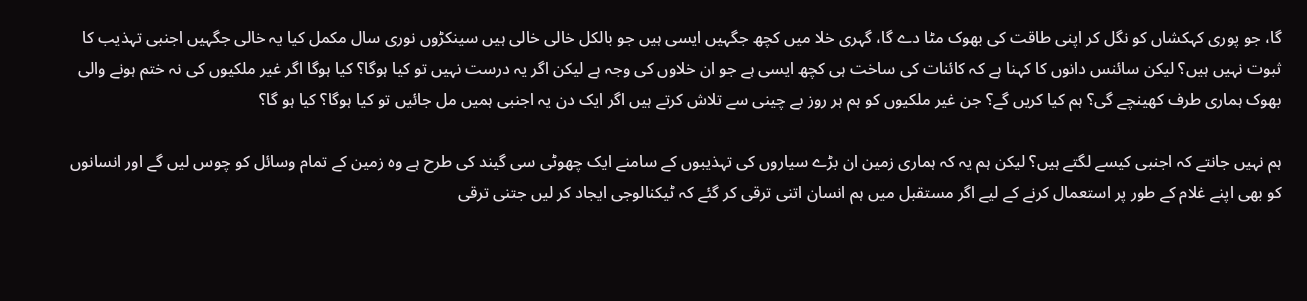گا، جو پوری کہکشاں کو نگل کر اپنی طاقت کی بھوک مٹا دے گا، گہری خلا میں کچھ جگہیں ایسی ہیں جو بالکل خالی خالی ہیں سینکڑوں نوری سال مکمل کیا یہ خالی جگہیں اجنبی تہذیب کا ثبوت نہیں ہیں؟ لیکن سائنس دانوں کا کہنا ہے کہ کائنات کی ساخت ہی کچھ ایسی ہے جو ان خلاوں کی وجہ ہے لیکن اگر یہ درست نہیں تو کیا ہوگا؟ کیا ہوگا اگر غیر ملکیوں کی نہ ختم ہونے والی بھوک ہماری طرف کھینچے گی؟ ہم کیا کریں گے؟ جن غیر ملکیوں کو ہم ہر روز بے چینی سے تلاش کرتے ہیں اگر ایک دن یہ اجنبی ہمیں مل جائیں تو کیا ہوگا؟ کیا ہو گا؟

ہم نہیں جانتے کہ اجنبی کیسے لگتے ہیں؟ لیکن ہم یہ کہ ہماری زمین ان بڑے سیاروں کی تہذیبوں کے سامنے ایک چھوٹی سی گیند کی طرح ہے وہ زمین کے تمام وسائل کو چوس لیں گے اور انسانوں کو بھی اپنے غلام کے طور پر استعمال کرنے کے لیے اگر مستقبل میں ہم انسان اتنی ترقی کر گئے کہ ٹیکنالوجی ایجاد کر لیں جتنی ترقی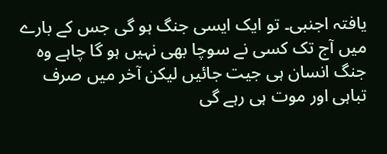یافتہ اجنبی۔ تو ایک ایسی جنگ ہو گی جس کے بارے میں آج تک کسی نے سوچا بھی نہیں ہو گا چاہے وہ جنگ انسان ہی جیت جائیں لیکن آخر میں صرف تباہی اور موت ہی رہے گی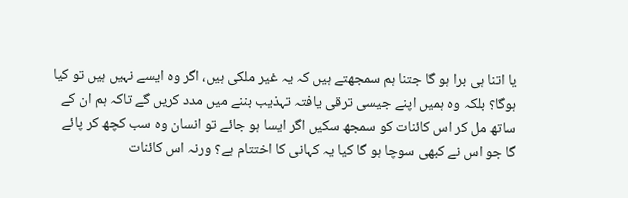یا اتنا ہی برا ہو گا جتنا ہم سمجھتے ہیں کہ یہ غیر ملکی ہیں، اگر وہ ایسے نہیں ہیں تو کیا ہوگا؟ بلکہ وہ ہمیں اپنے جیسی ترقی یافتہ تہذیب بننے میں مدد کریں گے تاکہ ہم ان کے ساتھ مل کر اس کائنات کو سمجھ سکیں اگر ایسا ہو جائے تو انسان وہ سب کچھ کر پائے گا جو اس نے کبھی سوچا ہو گا کیا یہ کہانی کا اختتام ہے؟ ورنہ اس کائنات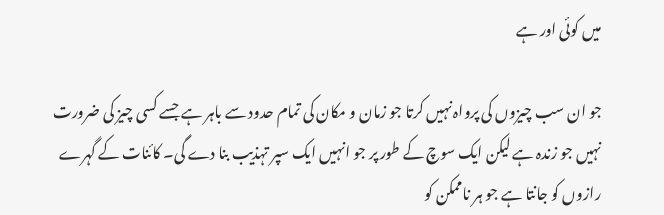میں کوئی اور ہے

جو ان سب چیزوں کی پرواہ نہیں کرتا جو زمان و مکان کی تمام حدود سے باہر ہے جسے کسی چیز کی ضرورت نہیں جو زندہ ہے لیکن ایک سوچ کے طور پر جو انہیں ایک سپر تہذیب بنا دے گی۔ کائنات کے گہرے رازوں کو جانتا ہے جو ہر ناممکن کو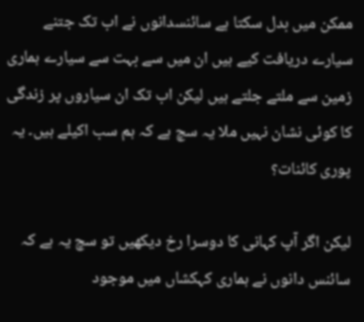ممکن میں بدل سکتا ہے سائنسدانوں نے اب تک جتنے سیارے دریافت کیے ہیں ان میں سے بہت سے سیارے ہماری زمین سے ملتے جلتے ہیں لیکن اب تک ان سیاروں پر زندگی کا کوئی نشان نہیں ملا یہ سچ ہے کہ ہم سب اکیلے ہیں۔ یہ پوری کائنات؟

لیکن اگر آپ کہانی کا دوسرا رخ دیکھیں تو سچ یہ ہے کہ سائنس دانوں نے ہماری کہکشاں میں موجود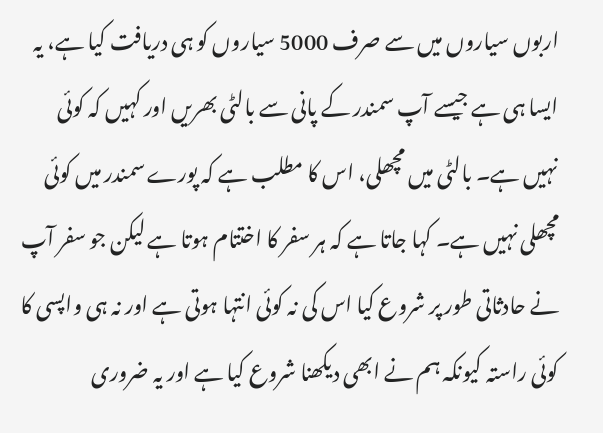اربوں سیاروں میں سے صرف 5000 سیاروں کو ہی دریافت کیا ہے، یہ ایسا ہی ہے جیسے آپ سمندر کے پانی سے بالٹی بھریں اور کہیں کہ کوئی نہیں ہے۔ بالٹی میں مچھلی، اس کا مطلب ہے کہ پورے سمندر میں کوئی مچھلی نہیں ہے۔ کہا جاتا ہے کہ ہر سفر کا اختتام ہوتا ہے لیکن جو سفر آپ نے حادثاتی طور پر شروع کیا اس کی نہ کوئی انتہا ہوتی ہے اور نہ ہی واپسی کا کوئی راستہ کیونکہ ہم نے ابھی دیکھنا شروع کیا ہے اور یہ ضروری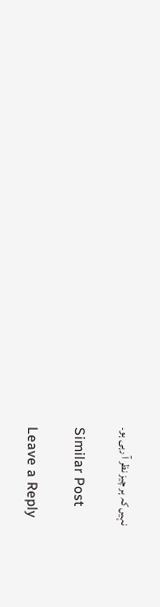نہیں کہ ہر چیز نظر آ رہی ہو۔

Similar Post

Leave a Reply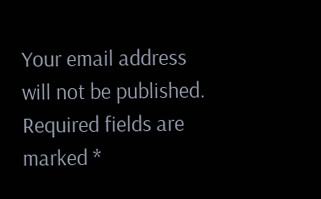Your email address will not be published. Required fields are marked *